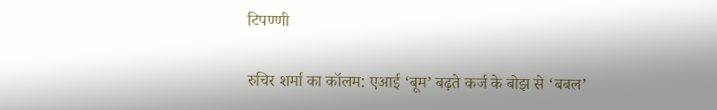टिपण्णी

रुचिर शर्मा का कॉलम: एआई ‘बूम’ बढ़ते कर्ज के बोझ से ‘बबल’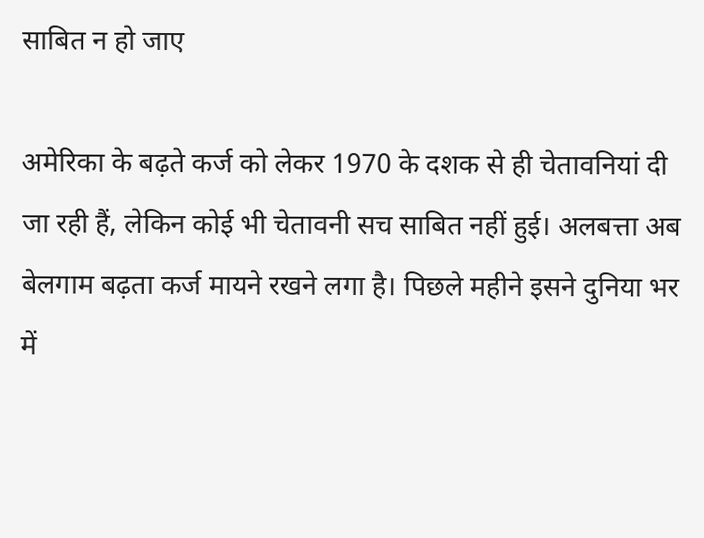साबित न हो जाए

अमेरिका के बढ़ते कर्ज को लेकर 1970 के दशक से ही चेतावनियां दी जा रही हैं, लेकिन कोई भी चेतावनी सच साबित नहीं हुई। अलबत्ता अब बेलगाम बढ़ता कर्ज मायने रखने लगा है। पिछले महीने इसने दुनिया भर में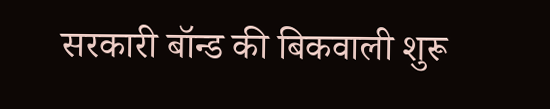सरकारी बॉन्ड की बिकवाली शुरू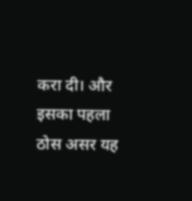करा दी। और इसका पहला ठोस असर यह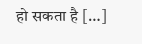हो सकता है […]